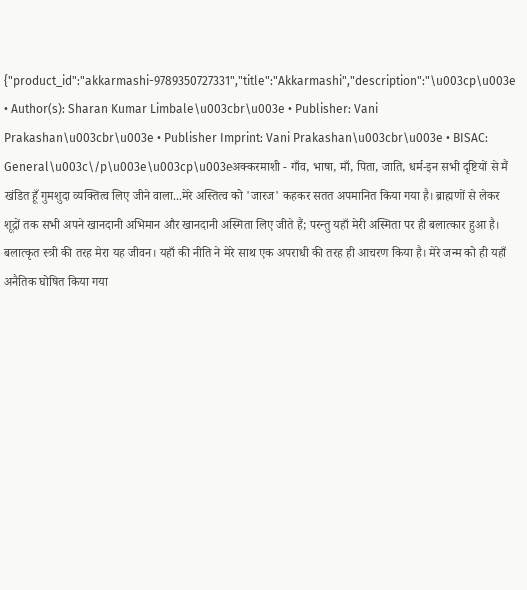{"product_id":"akkarmashi-9789350727331","title":"Akkarmashi","description":"\u003cp\u003e • Author(s): Sharan Kumar Limbale\u003cbr\u003e • Publisher: Vani Prakashan\u003cbr\u003e • Publisher Imprint: Vani Prakashan\u003cbr\u003e • BISAC: General\u003c\/p\u003e\u003cp\u003eअक्करमाशी - गाँव, भाषा, माँ, पिता, जाति, धर्म-इन सभी दृष्टियों से मैं खंडित हूँ गुमशुदा व्यक्तित्व लिए जीने वाला...मेरे अस्तित्व को 'जारज' कहकर सतत अपमानित किया गया है। ब्राह्मणों से लेकर शूद्रों तक सभी अपने खानदानी अभिमान और खानदानी अस्मिता लिए जीते हैं; परन्तु यहाँ मेरी अस्मिता पर ही बलात्कार हुआ है। बलात्कृत स्त्री की तरह मेरा यह जीवन। यहाँ की नीति ने मेरे साथ एक अपराधी की तरह ही आचरण किया है। मेरे जन्म को ही यहाँ अनैतिक घोषित किया गया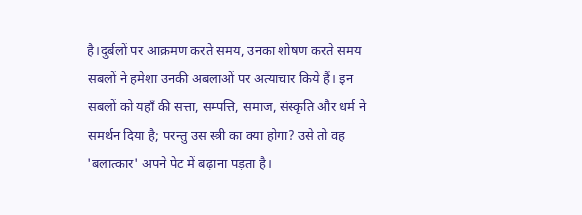है।दुर्बलों पर आक्रमण करते समय, उनका शोषण करते समय सबलों ने हमेशा उनकी अबलाओं पर अत्याचार किये हैं। इन सबलों को यहाँ की सत्ता, सम्पत्ति, समाज, संस्कृति और धर्म ने समर्थन दिया है; परन्तु उस स्त्री का क्या होगा? उसे तो वह 'बलात्कार' अपने पेट में बढ़ाना पड़ता है।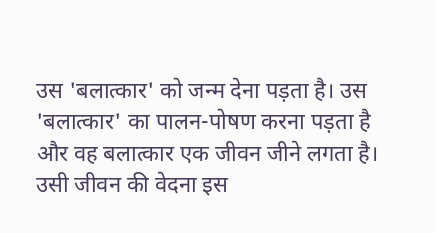उस 'बलात्कार' को जन्म देना पड़ता है। उस 'बलात्कार' का पालन-पोषण करना पड़ता है और वह बलात्कार एक जीवन जीने लगता है। उसी जीवन की वेदना इस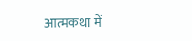आत्मकथा में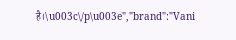है।\u003c\/p\u003e","brand":"Vani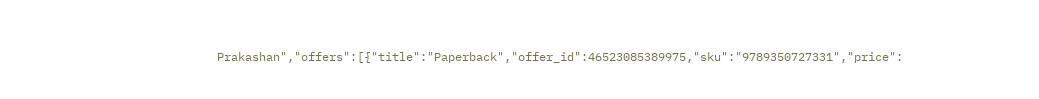Prakashan","offers":[{"title":"Paperback","offer_id":46523085389975,"sku":"9789350727331","price":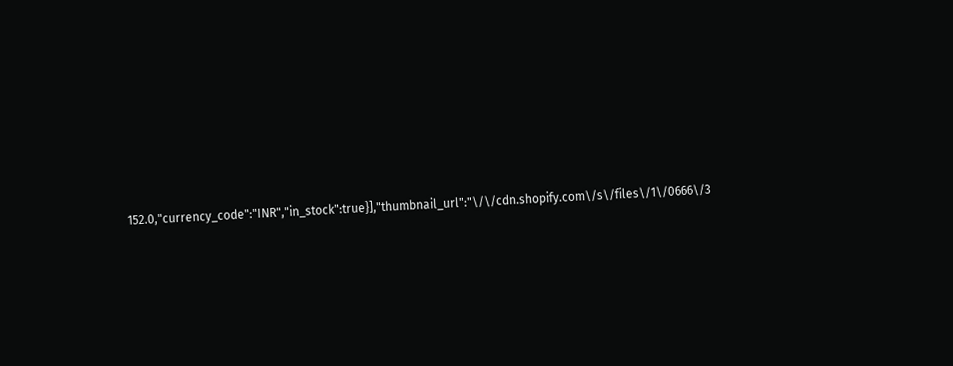152.0,"currency_code":"INR","in_stock":true}],"thumbnail_url":"\/\/cdn.shopify.com\/s\/files\/1\/0666\/3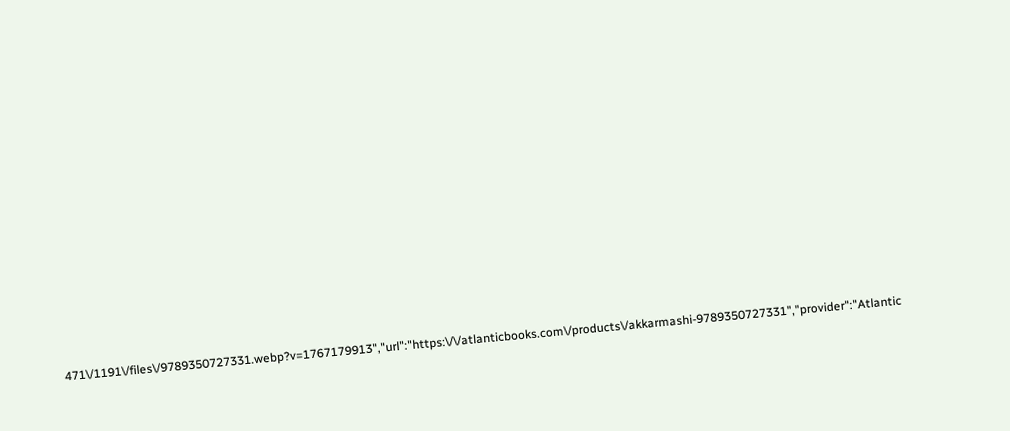471\/1191\/files\/9789350727331.webp?v=1767179913","url":"https:\/\/atlanticbooks.com\/products\/akkarmashi-9789350727331","provider":"Atlantic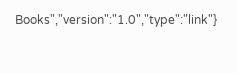Books","version":"1.0","type":"link"}